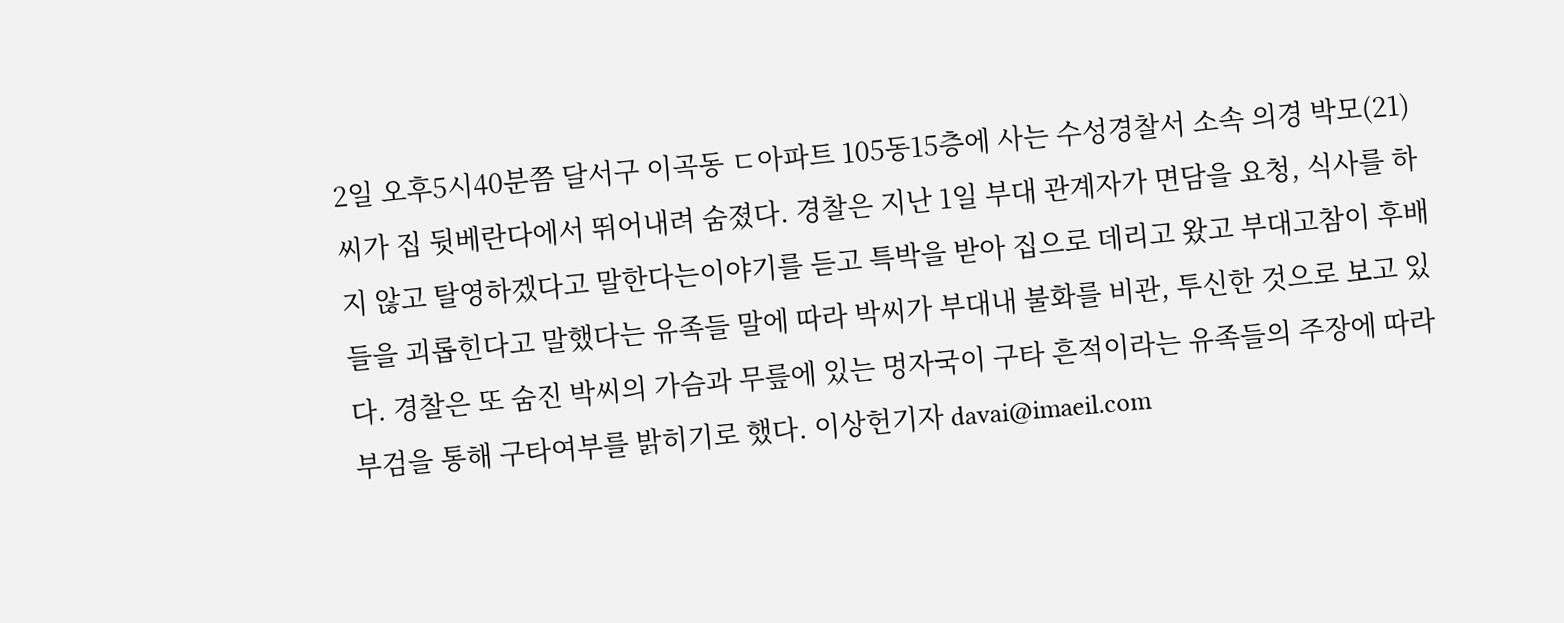2일 오후5시40분쯤 달서구 이곡동 ㄷ아파트 105동15층에 사는 수성경찰서 소속 의경 박모(21)씨가 집 뒷베란다에서 뛰어내려 숨졌다. 경찰은 지난 1일 부대 관계자가 면담을 요청, 식사를 하지 않고 탈영하겠다고 말한다는이야기를 듣고 특박을 받아 집으로 데리고 왔고 부대고참이 후배들을 괴롭힌다고 말했다는 유족들 말에 따라 박씨가 부대내 불화를 비관, 투신한 것으로 보고 있다. 경찰은 또 숨진 박씨의 가슴과 무릎에 있는 멍자국이 구타 흔적이라는 유족들의 주장에 따라 부검을 통해 구타여부를 밝히기로 했다. 이상헌기자 davai@imaeil.com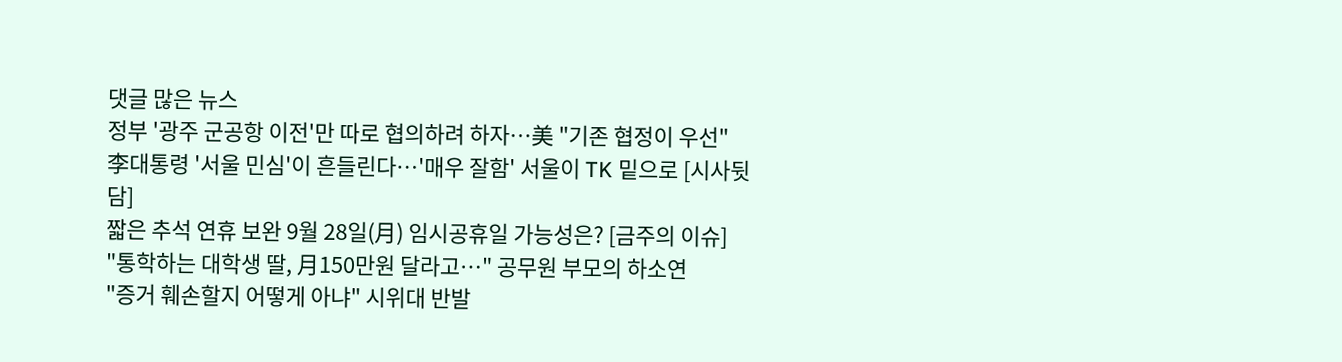댓글 많은 뉴스
정부 '광주 군공항 이전'만 따로 협의하려 하자…美 "기존 협정이 우선"
李대통령 '서울 민심'이 흔들린다…'매우 잘함' 서울이 TK 밑으로 [시사뒷담]
짧은 추석 연휴 보완 9월 28일(月) 임시공휴일 가능성은? [금주의 이슈]
"통학하는 대학생 딸, 月150만원 달라고…" 공무원 부모의 하소연
"증거 훼손할지 어떻게 아냐" 시위대 반발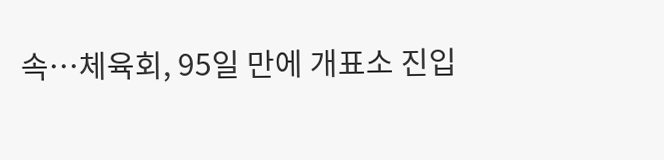속…체육회, 95일 만에 개표소 진입